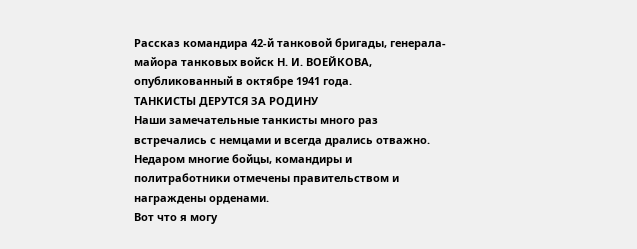Рассказ командира 42-й танковой бригады, генерала-майора танковых войск Н. И. ВОЕЙКОВА, опубликованный в октябре 1941 года.
ТАНКИСТЫ ДЕРУТСЯ ЗА РОДИНУ
Наши замечательные танкисты много раз встречались с немцами и всегда дрались отважно.
Недаром многие бойцы, командиры и политработники отмечены правительством и награждены орденами.
Вот что я могу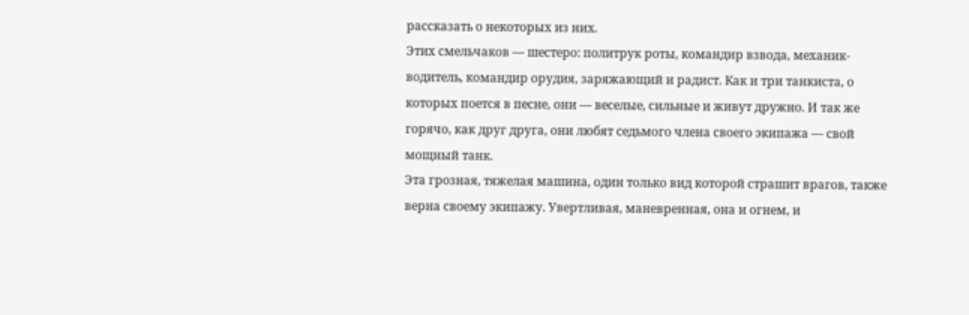рассказать о некоторых из них.
Этих смельчаков — шестеро: политрук роты, командир взвода, механик-водитель, командир орудия, заряжающий и радист. Как и три танкиста, о которых поется в песне, они — веселые, сильные и живут дружно. И так же горячо, как друг друга, они любят седьмого члена своего экипажа — свой мощный танк.
Эта грозная, тяжелая машина, один только вид которой страшит врагов, также верна своему экипажу. Увертливая, маневренная, она и огнем, и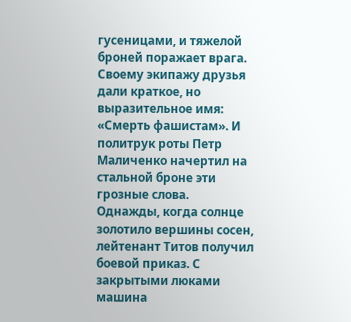гусеницами, и тяжелой броней поражает врага.
Своему экипажу друзья дали краткое, но выразительное имя: «Смерть фашистам». И политрук роты Петр Маличенко начертил на стальной броне эти грозные слова.
Однажды, когда солнце золотило вершины сосен, лейтенант Титов получил боевой приказ. С закрытыми люками машина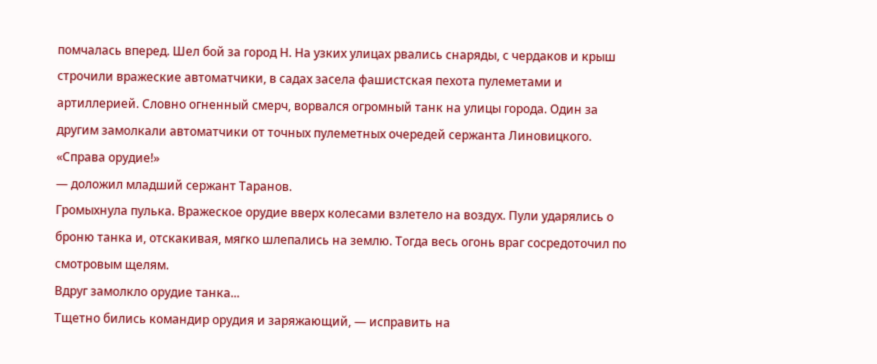помчалась вперед. Шел бой за город Н. На узких улицах рвались снаряды, с чердаков и крыш строчили вражеские автоматчики, в садах засела фашистская пехота пулеметами и артиллерией. Словно огненный смерч, ворвался огромный танк на улицы города. Один за другим замолкали автоматчики от точных пулеметных очередей сержанта Линовицкого.
«Справа орудие!»
— доложил младший сержант Таранов.
Громыхнула пулька. Вражеское орудие вверх колесами взлетело на воздух. Пули ударялись о броню танка и, отскакивая, мягко шлепались на землю. Тогда весь огонь враг сосредоточил по смотровым щелям.
Вдруг замолкло орудие танка...
Тщетно бились командир орудия и заряжающий, — исправить на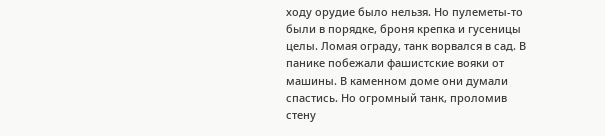ходу орудие было нельзя. Но пулеметы-то были в порядке, броня крепка и гусеницы целы. Ломая ограду, танк ворвался в сад. В панике побежали фашистские вояки от машины. В каменном доме они думали спастись. Но огромный танк, проломив стену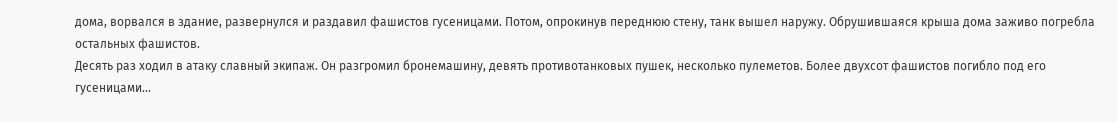дома, ворвался в здание, развернулся и раздавил фашистов гусеницами. Потом, опрокинув переднюю стену, танк вышел наружу. Обрушившаяся крыша дома заживо погребла остальных фашистов.
Десять раз ходил в атаку славный экипаж. Он разгромил бронемашину, девять противотанковых пушек, несколько пулеметов. Более двухсот фашистов погибло под его гусеницами...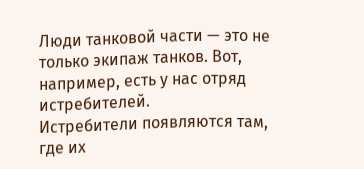Люди танковой части — это не только экипаж танков. Вот, например, есть у нас отряд истребителей.
Истребители появляются там, где их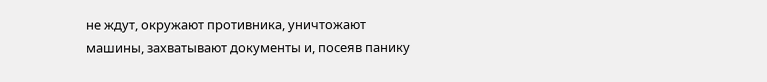не ждут, окружают противника, уничтожают машины, захватывают документы и, посеяв панику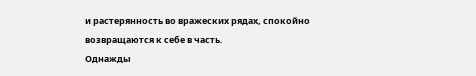и растерянность во вражеских рядах, спокойно возвращаются к себе в часть.
Однажды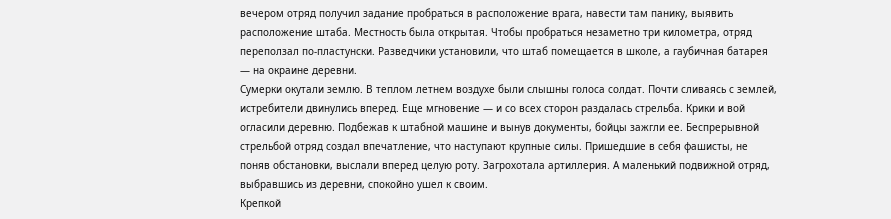вечером отряд получил задание пробраться в расположение врага, навести там панику, выявить расположение штаба. Местность была открытая. Чтобы пробраться незаметно три километра, отряд переползал по-пластунски. Разведчики установили, что штаб помещается в школе, а гаубичная батарея — на окраине деревни.
Сумерки окутали землю. В теплом летнем воздухе были слышны голоса солдат. Почти сливаясь с землей, истребители двинулись вперед. Еще мгновение — и со всех сторон раздалась стрельба. Крики и вой огласили деревню. Подбежав к штабной машине и вынув документы, бойцы зажгли ее. Беспрерывной стрельбой отряд создал впечатление, что наступают крупные силы. Пришедшие в себя фашисты, не поняв обстановки, выслали вперед целую роту. Загрохотала артиллерия. А маленький подвижной отряд, выбравшись из деревни, спокойно ушел к своим.
Крепкой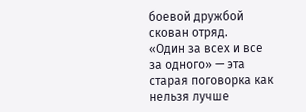боевой дружбой скован отряд.
«Один за всех и все за одного» — эта старая поговорка как нельзя лучше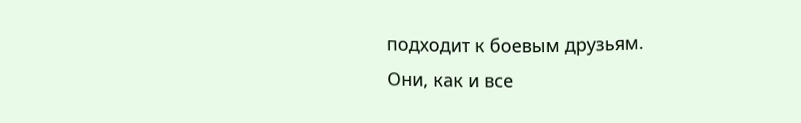подходит к боевым друзьям.
Они, как и все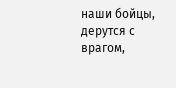наши бойцы, дерутся с врагом,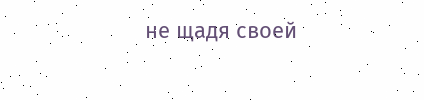не щадя своей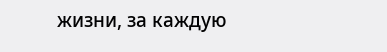жизни, за каждую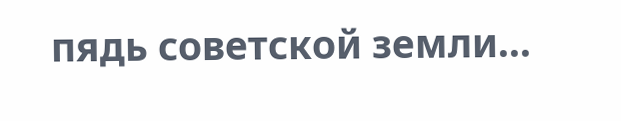пядь советской земли...